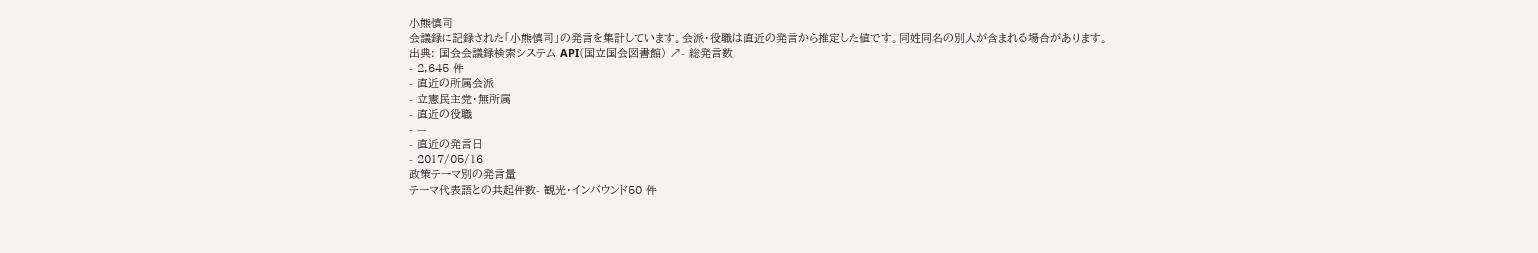小熊慎司
会議録に記録された「小熊慎司」の発言を集計しています。会派・役職は直近の発言から推定した値です。同姓同名の別人が含まれる場合があります。
出典: 国会会議録検索システム API(国立国会図書館) ↗- 総発言数
- 2,645 件
- 直近の所属会派
- 立憲民主党・無所属
- 直近の役職
- —
- 直近の発言日
- 2017/05/16
政策テーマ別の発言量
テーマ代表語との共起件数- 観光・インバウンド50 件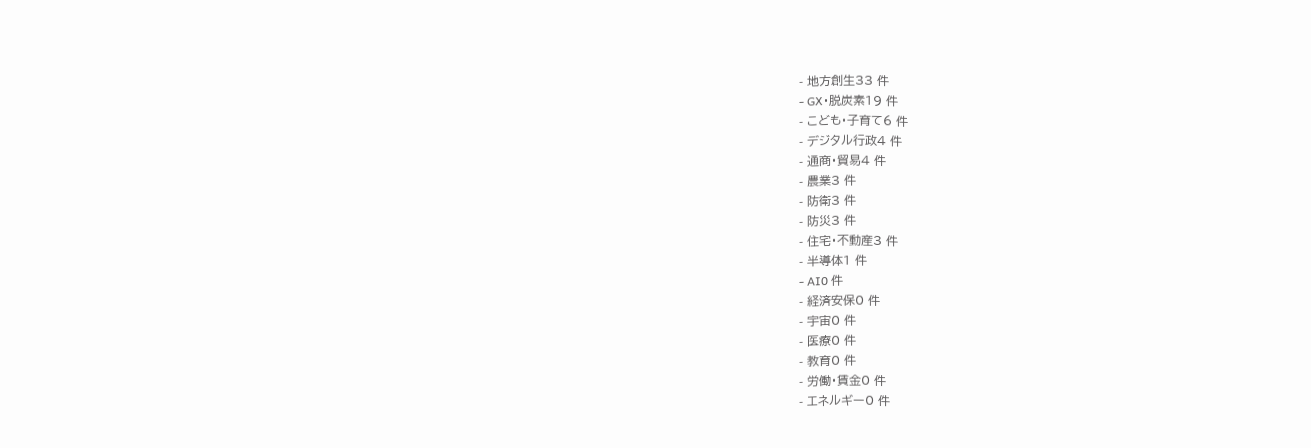- 地方創生33 件
- GX・脱炭素19 件
- こども・子育て6 件
- デジタル行政4 件
- 通商・貿易4 件
- 農業3 件
- 防衛3 件
- 防災3 件
- 住宅・不動産3 件
- 半導体1 件
- AI0 件
- 経済安保0 件
- 宇宙0 件
- 医療0 件
- 教育0 件
- 労働・賃金0 件
- エネルギー0 件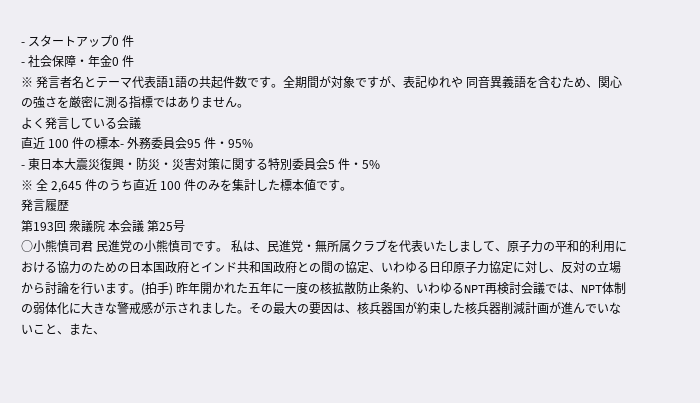- スタートアップ0 件
- 社会保障・年金0 件
※ 発言者名とテーマ代表語1語の共起件数です。全期間が対象ですが、表記ゆれや 同音異義語を含むため、関心の強さを厳密に測る指標ではありません。
よく発言している会議
直近 100 件の標本- 外務委員会95 件・95%
- 東日本大震災復興・防災・災害対策に関する特別委員会5 件・5%
※ 全 2,645 件のうち直近 100 件のみを集計した標本値です。
発言履歴
第193回 衆議院 本会議 第25号
○小熊慎司君 民進党の小熊慎司です。 私は、民進党・無所属クラブを代表いたしまして、原子力の平和的利用における協力のための日本国政府とインド共和国政府との間の協定、いわゆる日印原子力協定に対し、反対の立場から討論を行います。(拍手) 昨年開かれた五年に一度の核拡散防止条約、いわゆるNPT再検討会議では、NPT体制の弱体化に大きな警戒感が示されました。その最大の要因は、核兵器国が約束した核兵器削減計画が進んでいないこと、また、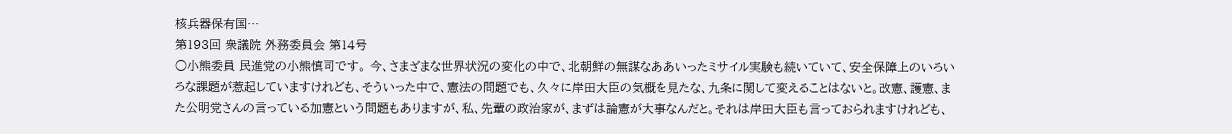核兵器保有国…
第193回 衆議院 外務委員会 第14号
○小熊委員 民進党の小熊慎司です。 今、さまざまな世界状況の変化の中で、北朝鮮の無謀なああいったミサイル実験も続いていて、安全保障上のいろいろな課題が惹起していますけれども、そういった中で、憲法の問題でも、久々に岸田大臣の気概を見たな、九条に関して変えることはないと。改憲、護憲、また公明党さんの言っている加憲という問題もありますが、私、先輩の政治家が、まずは論憲が大事なんだと。それは岸田大臣も言っておられますけれども、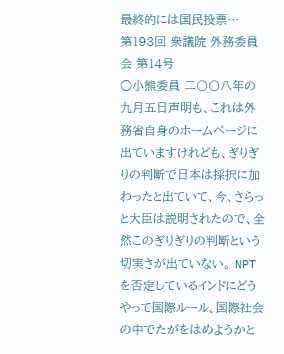最終的には国民投票…
第193回 衆議院 外務委員会 第14号
○小熊委員 二〇〇八年の九月五日声明も、これは外務省自身のホームページに出ていますけれども、ぎりぎりの判断で日本は採択に加わったと出ていて、今、さらっと大臣は説明されたので、全然このぎりぎりの判断という切実さが出ていない。 NPTを否定しているインドにどうやって国際ルール、国際社会の中でたがをはめようかと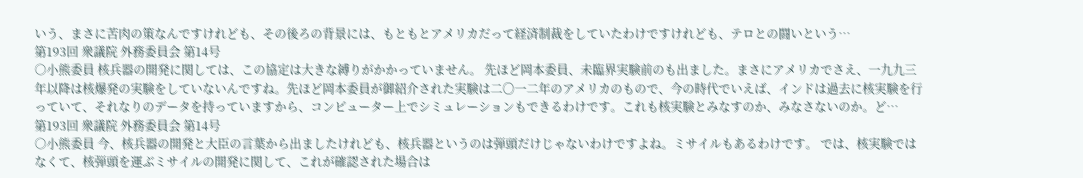いう、まさに苦肉の策なんですけれども、その後ろの背景には、もともとアメリカだって経済制裁をしていたわけですけれども、テロとの闘いという…
第193回 衆議院 外務委員会 第14号
○小熊委員 核兵器の開発に関しては、この協定は大きな縛りがかかっていません。 先ほど岡本委員、未臨界実験前のも出ました。まさにアメリカでさえ、一九九三年以降は核爆発の実験をしていないんですね。先ほど岡本委員が御紹介された実験は二〇一二年のアメリカのもので、今の時代でいえば、インドは過去に核実験を行っていて、それなりのデータを持っていますから、コンピューター上でシミュレーションもできるわけです。これも核実験とみなすのか、みなさないのか。ど…
第193回 衆議院 外務委員会 第14号
○小熊委員 今、核兵器の開発と大臣の言葉から出ましたけれども、核兵器というのは弾頭だけじゃないわけですよね。ミサイルもあるわけです。 では、核実験ではなくて、核弾頭を運ぶミサイルの開発に関して、これが確認された場合は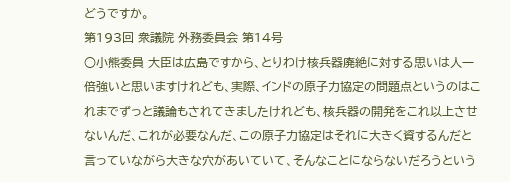どうですか。
第193回 衆議院 外務委員会 第14号
○小熊委員 大臣は広島ですから、とりわけ核兵器廃絶に対する思いは人一倍強いと思いますけれども、実際、インドの原子力協定の問題点というのはこれまでずっと議論もされてきましたけれども、核兵器の開発をこれ以上させないんだ、これが必要なんだ、この原子力協定はそれに大きく資するんだと言っていながら大きな穴があいていて、そんなことにならないだろうという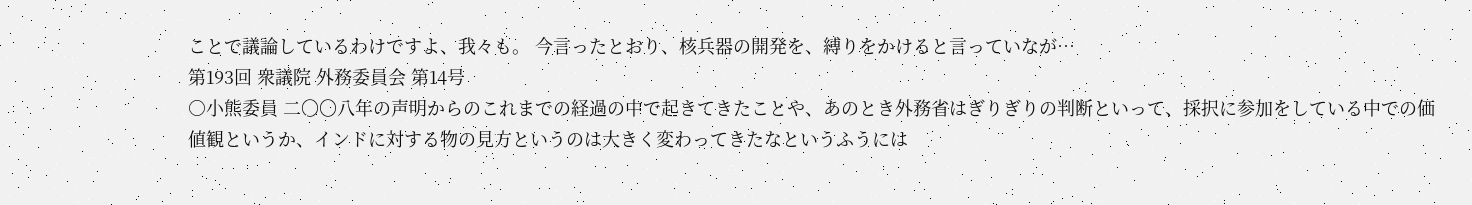ことで議論しているわけですよ、我々も。 今言ったとおり、核兵器の開発を、縛りをかけると言っていなが…
第193回 衆議院 外務委員会 第14号
○小熊委員 二〇〇八年の声明からのこれまでの経過の中で起きてきたことや、あのとき外務省はぎりぎりの判断といって、採択に参加をしている中での価値観というか、インドに対する物の見方というのは大きく変わってきたなというふうには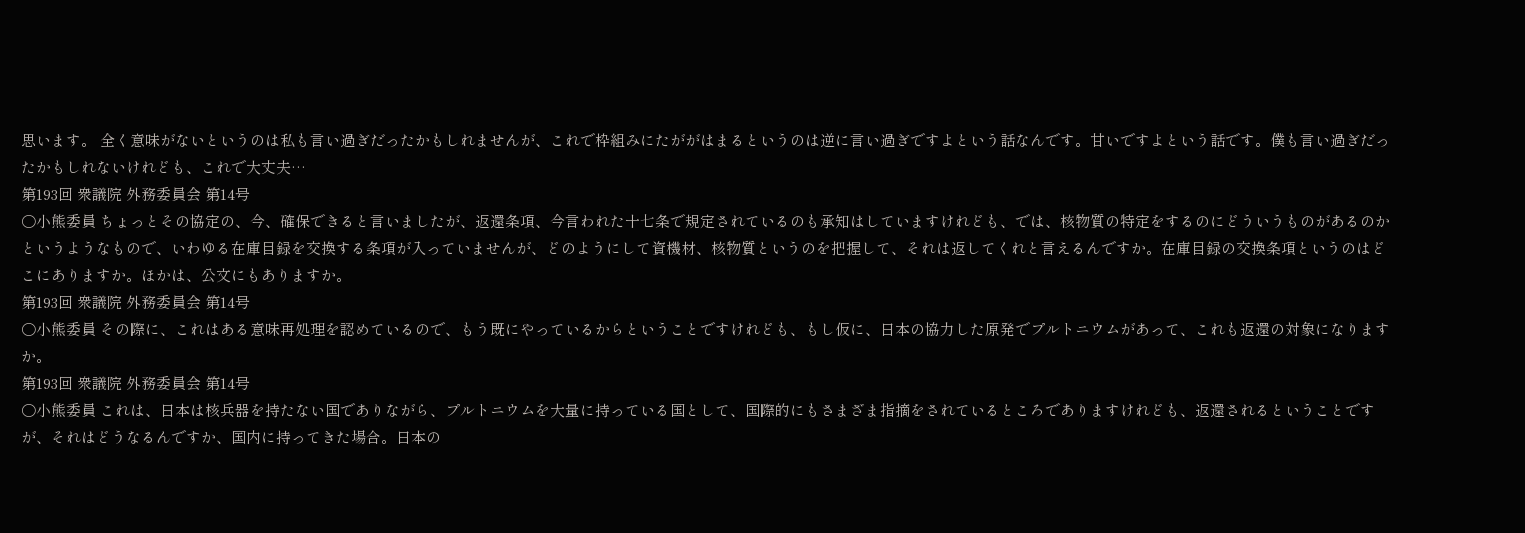思います。 全く意味がないというのは私も言い過ぎだったかもしれませんが、これで枠組みにたががはまるというのは逆に言い過ぎですよという話なんです。甘いですよという話です。僕も言い過ぎだったかもしれないけれども、これで大丈夫…
第193回 衆議院 外務委員会 第14号
○小熊委員 ちょっとその協定の、今、確保できると言いましたが、返還条項、今言われた十七条で規定されているのも承知はしていますけれども、では、核物質の特定をするのにどういうものがあるのかというようなもので、いわゆる在庫目録を交換する条項が入っていませんが、どのようにして資機材、核物質というのを把握して、それは返してくれと言えるんですか。在庫目録の交換条項というのはどこにありますか。ほかは、公文にもありますか。
第193回 衆議院 外務委員会 第14号
○小熊委員 その際に、これはある意味再処理を認めているので、もう既にやっているからということですけれども、もし仮に、日本の協力した原発でプルトニウムがあって、これも返還の対象になりますか。
第193回 衆議院 外務委員会 第14号
○小熊委員 これは、日本は核兵器を持たない国でありながら、プルトニウムを大量に持っている国として、国際的にもさまざま指摘をされているところでありますけれども、返還されるということですが、それはどうなるんですか、国内に持ってきた場合。日本の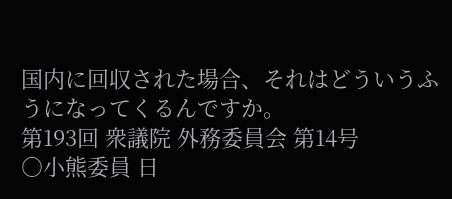国内に回収された場合、それはどういうふうになってくるんですか。
第193回 衆議院 外務委員会 第14号
○小熊委員 日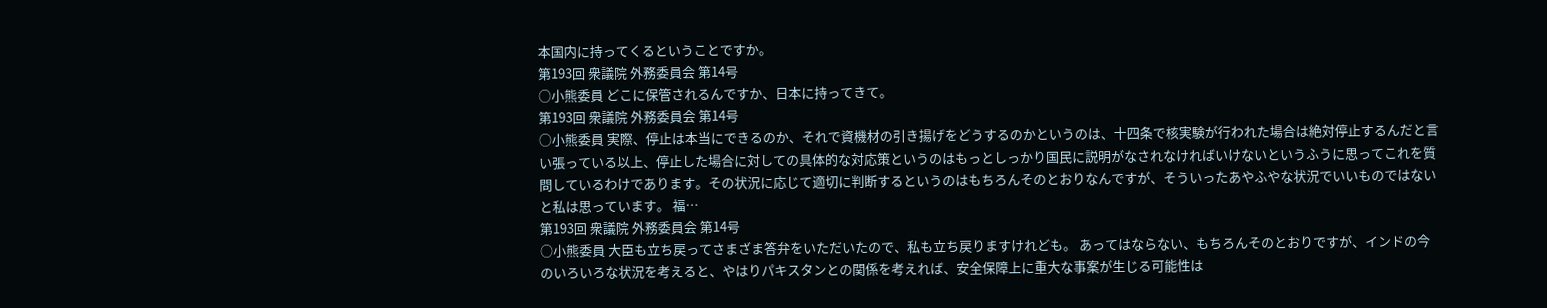本国内に持ってくるということですか。
第193回 衆議院 外務委員会 第14号
○小熊委員 どこに保管されるんですか、日本に持ってきて。
第193回 衆議院 外務委員会 第14号
○小熊委員 実際、停止は本当にできるのか、それで資機材の引き揚げをどうするのかというのは、十四条で核実験が行われた場合は絶対停止するんだと言い張っている以上、停止した場合に対しての具体的な対応策というのはもっとしっかり国民に説明がなされなければいけないというふうに思ってこれを質問しているわけであります。その状況に応じて適切に判断するというのはもちろんそのとおりなんですが、そういったあやふやな状況でいいものではないと私は思っています。 福…
第193回 衆議院 外務委員会 第14号
○小熊委員 大臣も立ち戻ってさまざま答弁をいただいたので、私も立ち戻りますけれども。 あってはならない、もちろんそのとおりですが、インドの今のいろいろな状況を考えると、やはりパキスタンとの関係を考えれば、安全保障上に重大な事案が生じる可能性は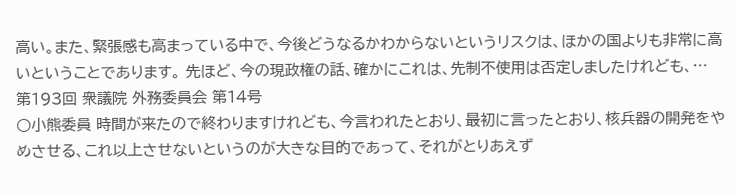高い。また、緊張感も高まっている中で、今後どうなるかわからないというリスクは、ほかの国よりも非常に高いということであります。 先ほど、今の現政権の話、確かにこれは、先制不使用は否定しましたけれども、…
第193回 衆議院 外務委員会 第14号
○小熊委員 時間が来たので終わりますけれども、今言われたとおり、最初に言ったとおり、核兵器の開発をやめさせる、これ以上させないというのが大きな目的であって、それがとりあえず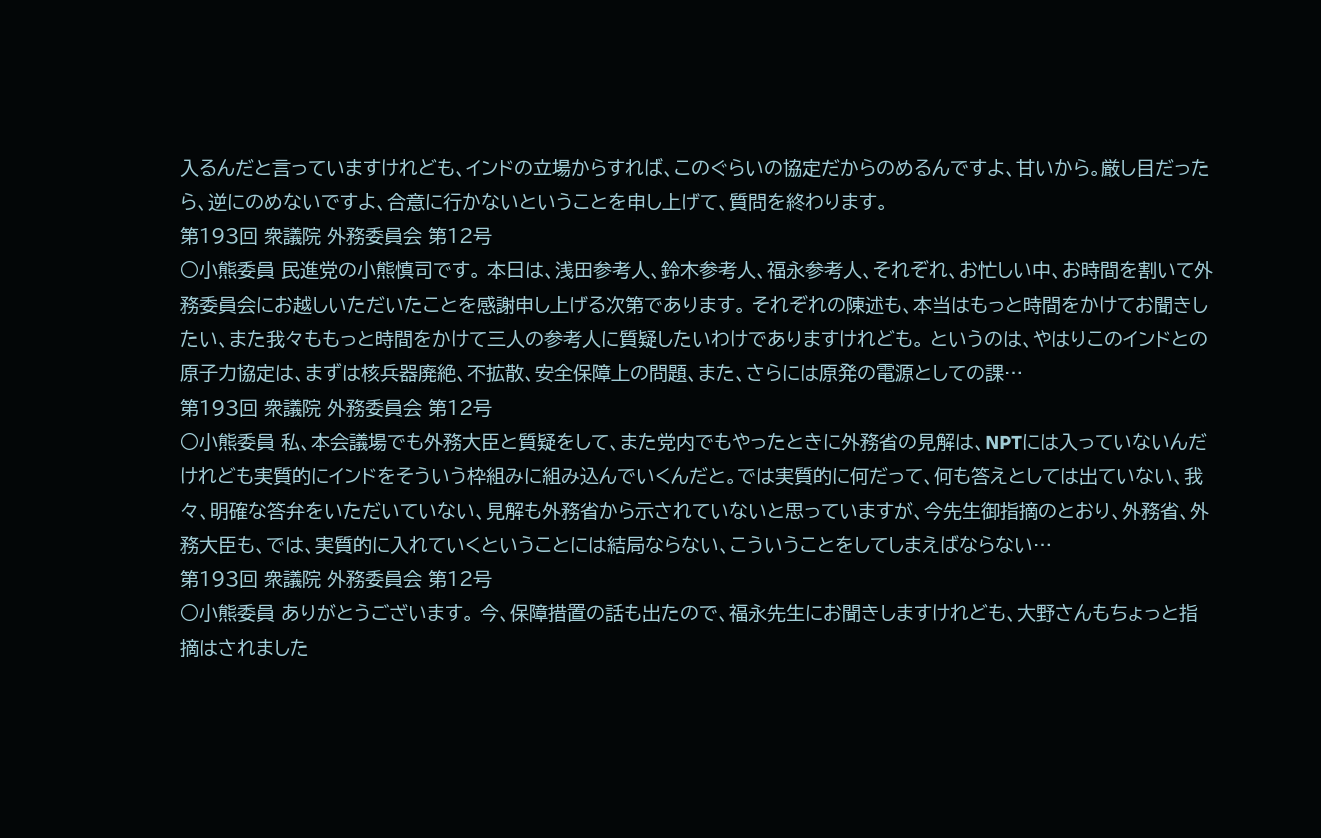入るんだと言っていますけれども、インドの立場からすれば、このぐらいの協定だからのめるんですよ、甘いから。厳し目だったら、逆にのめないですよ、合意に行かないということを申し上げて、質問を終わります。
第193回 衆議院 外務委員会 第12号
○小熊委員 民進党の小熊慎司です。 本日は、浅田参考人、鈴木参考人、福永参考人、それぞれ、お忙しい中、お時間を割いて外務委員会にお越しいただいたことを感謝申し上げる次第であります。 それぞれの陳述も、本当はもっと時間をかけてお聞きしたい、また我々ももっと時間をかけて三人の参考人に質疑したいわけでありますけれども。 というのは、やはりこのインドとの原子力協定は、まずは核兵器廃絶、不拡散、安全保障上の問題、また、さらには原発の電源としての課…
第193回 衆議院 外務委員会 第12号
○小熊委員 私、本会議場でも外務大臣と質疑をして、また党内でもやったときに外務省の見解は、NPTには入っていないんだけれども実質的にインドをそういう枠組みに組み込んでいくんだと。では実質的に何だって、何も答えとしては出ていない、我々、明確な答弁をいただいていない、見解も外務省から示されていないと思っていますが、今先生御指摘のとおり、外務省、外務大臣も、では、実質的に入れていくということには結局ならない、こういうことをしてしまえばならない…
第193回 衆議院 外務委員会 第12号
○小熊委員 ありがとうございます。 今、保障措置の話も出たので、福永先生にお聞きしますけれども、大野さんもちょっと指摘はされました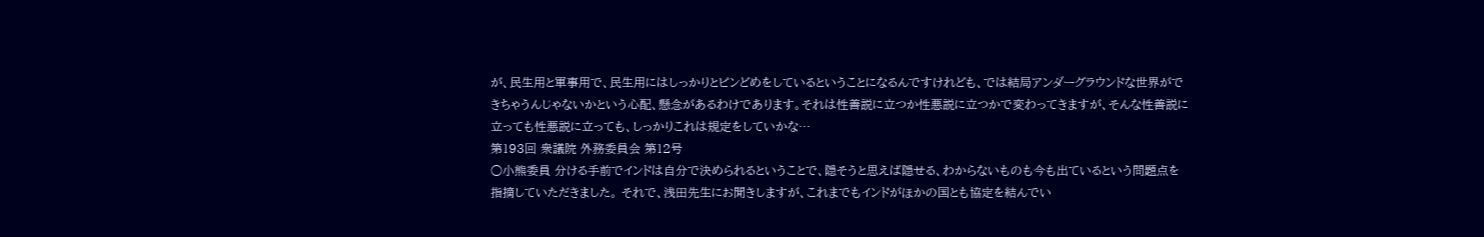が、民生用と軍事用で、民生用にはしっかりとピンどめをしているということになるんですけれども、では結局アンダーグラウンドな世界ができちゃうんじゃないかという心配、懸念があるわけであります。それは性善説に立つか性悪説に立つかで変わってきますが、そんな性善説に立っても性悪説に立っても、しっかりこれは規定をしていかな…
第193回 衆議院 外務委員会 第12号
○小熊委員 分ける手前でインドは自分で決められるということで、隠そうと思えば隠せる、わからないものも今も出ているという問題点を指摘していただきました。 それで、浅田先生にお聞きしますが、これまでもインドがほかの国とも協定を結んでい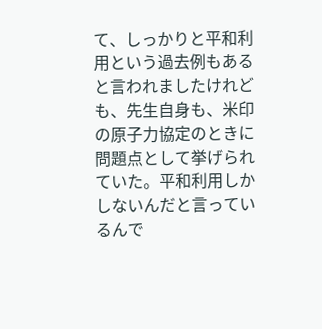て、しっかりと平和利用という過去例もあると言われましたけれども、先生自身も、米印の原子力協定のときに問題点として挙げられていた。平和利用しかしないんだと言っているんで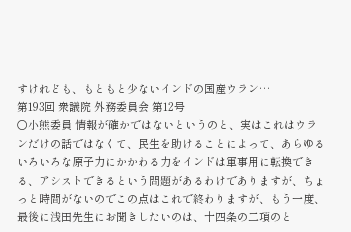すけれども、もともと少ないインドの国産ウラン…
第193回 衆議院 外務委員会 第12号
○小熊委員 情報が確かではないというのと、実はこれはウランだけの話ではなくて、民生を助けることによって、あらゆるいろいろな原子力にかかわる力をインドは軍事用に転換できる、アシストできるという問題があるわけでありますが、ちょっと時間がないのでこの点はこれで終わりますが、もう一度、最後に浅田先生にお聞きしたいのは、十四条の二項のと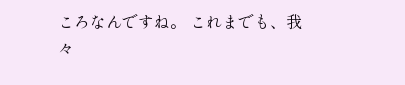ころなんですね。 これまでも、我々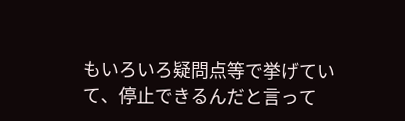もいろいろ疑問点等で挙げていて、停止できるんだと言って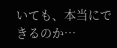いても、本当にできるのか…